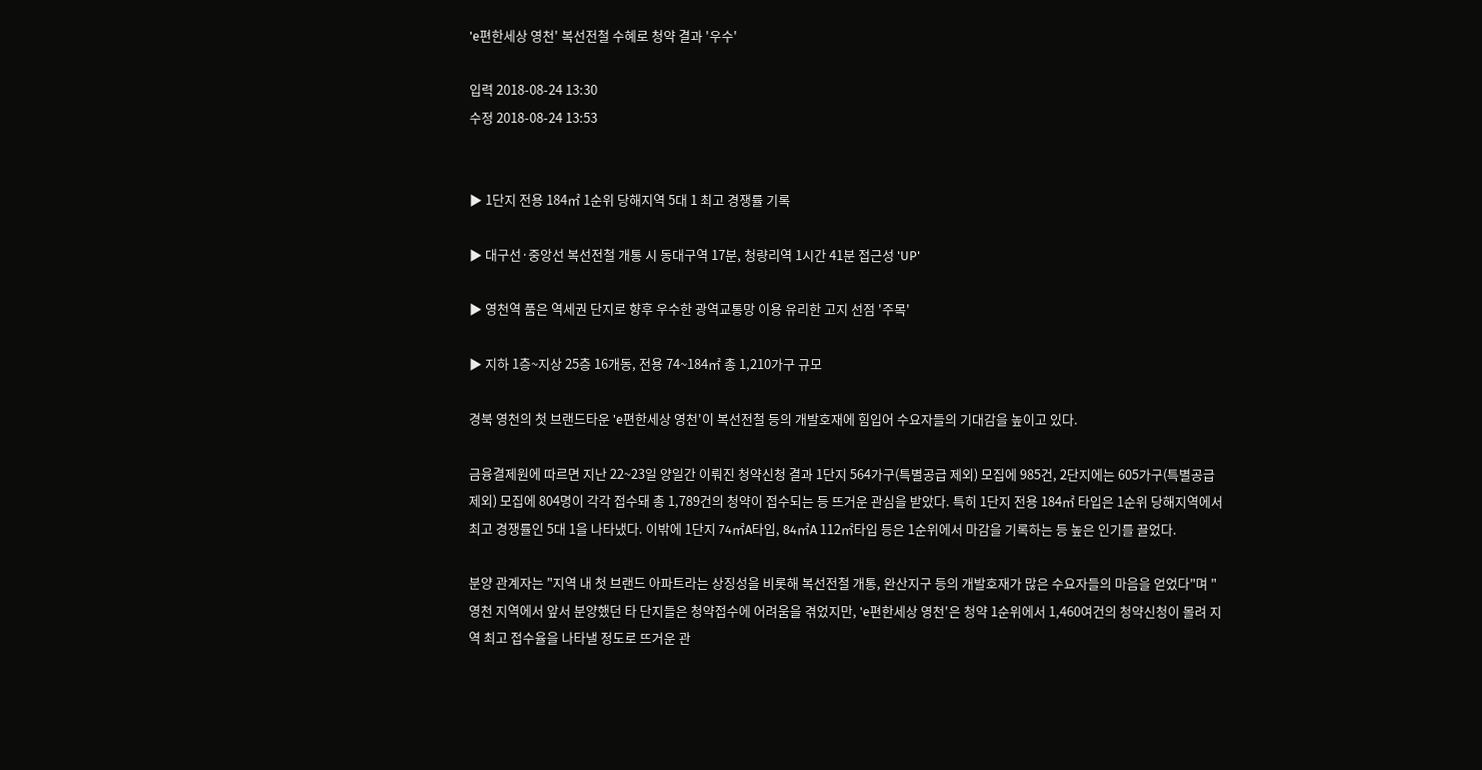'e편한세상 영천' 복선전철 수혜로 청약 결과 '우수'

입력 2018-08-24 13:30
수정 2018-08-24 13:53


▶ 1단지 전용 184㎡ 1순위 당해지역 5대 1 최고 경쟁률 기록

▶ 대구선·중앙선 복선전철 개통 시 동대구역 17분, 청량리역 1시간 41분 접근성 'UP'

▶ 영천역 품은 역세권 단지로 향후 우수한 광역교통망 이용 유리한 고지 선점 '주목'

▶ 지하 1층~지상 25층 16개동, 전용 74~184㎡ 총 1,210가구 규모

경북 영천의 첫 브랜드타운 'e편한세상 영천'이 복선전철 등의 개발호재에 힘입어 수요자들의 기대감을 높이고 있다.

금융결제원에 따르면 지난 22~23일 양일간 이뤄진 청약신청 결과 1단지 564가구(특별공급 제외) 모집에 985건, 2단지에는 605가구(특별공급 제외) 모집에 804명이 각각 접수돼 총 1,789건의 청약이 접수되는 등 뜨거운 관심을 받았다. 특히 1단지 전용 184㎡ 타입은 1순위 당해지역에서 최고 경쟁률인 5대 1을 나타냈다. 이밖에 1단지 74㎡A타입, 84㎡A 112㎡타입 등은 1순위에서 마감을 기록하는 등 높은 인기를 끌었다.

분양 관계자는 "지역 내 첫 브랜드 아파트라는 상징성을 비롯해 복선전철 개통, 완산지구 등의 개발호재가 많은 수요자들의 마음을 얻었다"며 "영천 지역에서 앞서 분양했던 타 단지들은 청약접수에 어려움을 겪었지만, 'e편한세상 영천'은 청약 1순위에서 1,460여건의 청약신청이 몰려 지역 최고 접수율을 나타낼 정도로 뜨거운 관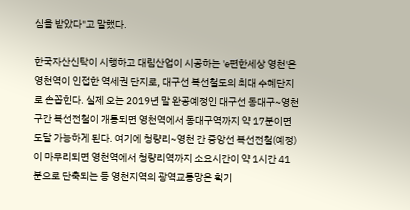심을 받았다"고 말했다.

한국자산신탁이 시행하고 대림산업이 시공하는 'e편한세상 영천'은 영천역이 인접한 역세권 단지로, 대구선 복선철도의 최대 수혜단지로 손꼽힌다. 실제 오는 2019년 말 완공예정인 대구선 동대구~영천 구간 복선전철이 개통되면 영천역에서 동대구역까지 약 17분이면 도달 가능하게 된다. 여기에 청량리~영천 간 중앙선 복선전철(예정)이 마무리되면 영천역에서 청량리역까지 소요시간이 약 1시간 41분으로 단축되는 등 영천지역의 광역교통망은 획기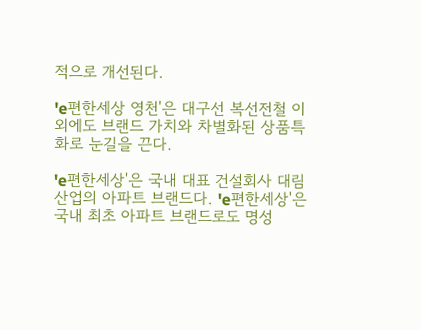적으로 개선된다.

'e편한세상 영천'은 대구선 복선전철 이외에도 브랜드 가치와 차별화된 상품특화로 눈길을 끈다.

'e편한세상'은 국내 대표 건설회사 대림산업의 아파트 브랜드다. 'e편한세상'은 국내 최초 아파트 브랜드로도 명성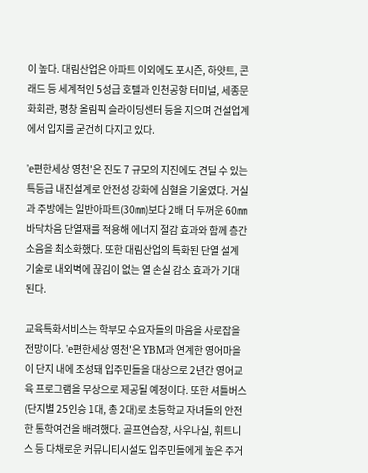이 높다. 대림산업은 아파트 이외에도 포시즌, 하얏트, 콘래드 등 세계적인 5성급 호텔과 인천공항 터미널, 세종문화회관, 평창 올림픽 슬라이딩센터 등을 지으며 건설업계에서 입지를 굳건히 다지고 있다.

'e편한세상 영천'은 진도 7 규모의 지진에도 견딜 수 있는 특등급 내진설계로 안전성 강화에 심혈을 기울였다. 거실과 주방에는 일반아파트(30㎜)보다 2배 더 두꺼운 60㎜ 바닥차음 단열재를 적용해 에너지 절감 효과와 함께 층간소음을 최소화했다. 또한 대림산업의 특화된 단열 설계 기술로 내외벽에 끊김이 없는 열 손실 감소 효과가 기대된다.

교육특화서비스는 학부모 수요자들의 마음을 사로잡을 전망이다. 'e편한세상 영천'은 YBM과 연계한 영어마을이 단지 내에 조성돼 입주민들을 대상으로 2년간 영어교육 프로그램을 무상으로 제공될 예정이다. 또한 셔틀버스(단지별 25인승 1대, 총 2대)로 초등학교 자녀들의 안전한 통학여건을 배려했다. 골프연습장, 사우나실, 휘트니스 등 다채로운 커뮤니티시설도 입주민들에게 높은 주거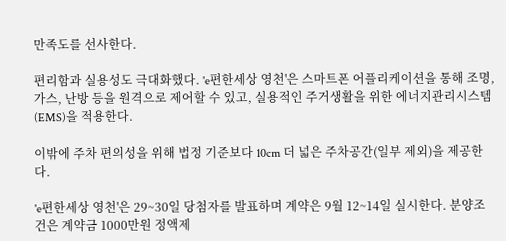만족도를 선사한다.

편리함과 실용성도 극대화했다. 'e편한세상 영천'은 스마트폰 어플리케이션을 통해 조명, 가스, 난방 등을 원격으로 제어할 수 있고, 실용적인 주거생활을 위한 에너지관리시스템(EMS)을 적용한다.

이밖에 주차 편의성을 위해 법정 기준보다 10cm 더 넓은 주차공간(일부 제외)을 제공한다.

'e편한세상 영천'은 29~30일 당첨자를 발표하며 계약은 9월 12~14일 실시한다. 분양조건은 계약금 1000만원 정액제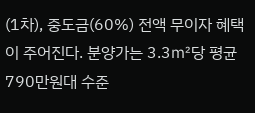(1차), 중도금(60%) 전액 무이자 혜택이 주어진다. 분양가는 3.3㎡당 평균 790만원대 수준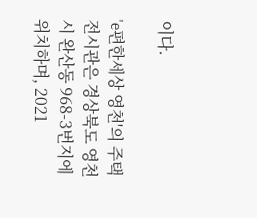이다.

'e편한세상 영천'의 주택전시관은 경상북도 영천시 완산동 968-3번지에 위치하며, 2021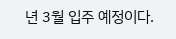년 3월 입주 예정이다.